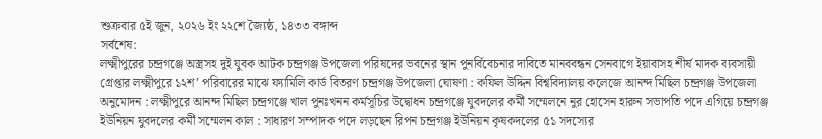শুক্রবার ৫ই জুন, ২০২৬ ইং ২২শে জ্যৈষ্ঠ, ১৪৩৩ বঙ্গাব্দ
সর্বশেষ:
লক্ষ্মীপুরের চন্দ্রগঞ্জে অস্ত্রসহ দুই যুবক আটক চন্দ্রগঞ্জ উপজেলা পরিষদের ভবনের স্থান পুনর্বিবেচনার দাবিতে মানববন্ধন সেনবাগে ইয়াবাসহ শীর্ষ মাদক ব্যবসায়ী গ্রেপ্তার লক্ষ্মীপুরে ১২শ’ পরিবারের মাঝে ফ্যামিলি কার্ড বিতরণ চন্দ্রগঞ্জ উপজেলা ঘোষণা : কফিল উদ্দিন বিশ্ববিদ্যালয় কলেজে আনন্দ মিছিল চন্দ্রগঞ্জ উপজেলা অনুমোদন : লক্ষ্মীপুরে আনন্দ মিছিল চন্দ্রগঞ্জে খাল পুনঃখনন কর্মসূচির উদ্বোধন চন্দ্রগঞ্জে যুবদলের কর্মী সম্মেলনে নুর হোসেন হারুন সভাপতি পদে এগিয়ে চন্দ্রগঞ্জ ইউনিয়ন যুবদলের কর্মী সম্মেলন কাল : সাধারণ সম্পাদক পদে লড়ছেন রিপন চন্দ্রগঞ্জ ইউনিয়ন কৃষকদলের ৫১ সদস্যের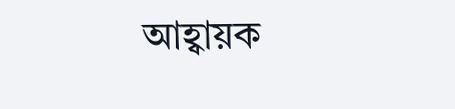আহ্বায়ক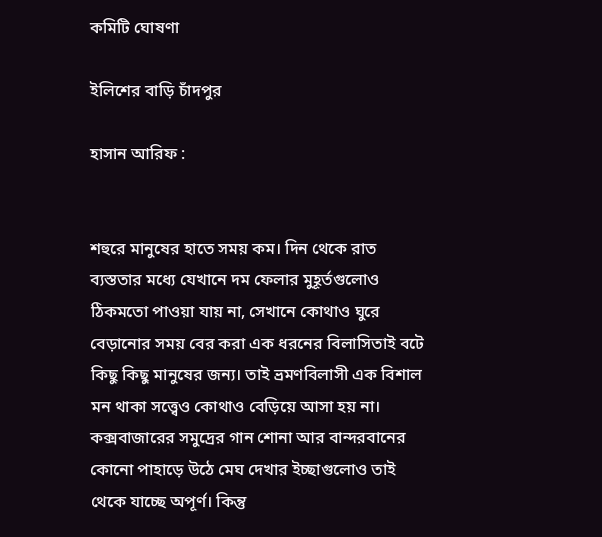কমিটি ঘোষণা

ইলিশের বাড়ি চাঁদপুর

হাসান আরিফ :


শহুরে মানুষের হাতে সময় কম। দিন থেকে রাত ব্যস্ততার মধ্যে যেখানে দম ফেলার মুহূর্তগুলোও ঠিকমতো পাওয়া যায় না, সেখানে কোথাও ঘুরে বেড়ানোর সময় বের করা এক ধরনের বিলাসিতাই বটে কিছু কিছু মানুষের জন্য। তাই ভ্রমণবিলাসী এক বিশাল মন থাকা সত্ত্বেও কোথাও বেড়িয়ে আসা হয় না। কক্সবাজারের সমুদ্রের গান শোনা আর বান্দরবানের কোনো পাহাড়ে উঠে মেঘ দেখার ইচ্ছাগুলোও তাই থেকে যাচ্ছে অপূর্ণ। কিন্তু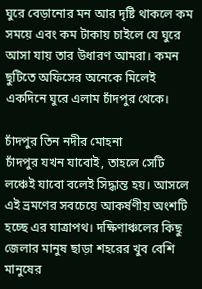ঘুরে বেড়ানোর মন আর দৃষ্টি থাকলে কম সময়ে এবং কম টাকায় চাইলে যে ঘুরে আসা যায় তার উধারণ আমরা। কমন ছুটিতে অফিসের অনেকে মিলেই একদিনে ঘুরে এলাম চাঁদপুর থেকে।

চাঁদপুর তিন নদীর মোহনা
চাঁদপুর যখন যাবোই, তাহলে সেটি লঞ্চেই যাবো বলেই সিদ্ধান্ত হয়। আসলে এই ভ্রমণের সবচেয়ে আকর্ষণীয় অংশটি হচ্ছে এর যাত্রাপথ। দক্ষিণাঞ্চলের কিছু জেলার মানুষ ছাড়া শহরের খুব বেশি মানুষের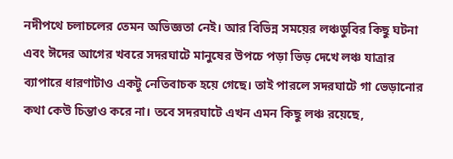নদীপথে চলাচলের তেমন অভিজ্ঞতা নেই। আর বিভিন্ন সময়ের লঞ্চডুবির কিছু ঘটনা এবং ঈদের আগের খবরে সদরঘাটে মানুষের উপচে পড়া ভিড় দেখে লঞ্চ যাত্রার ব্যাপারে ধারণাটাও একটু নেতিবাচক হয়ে গেছে। তাই পারলে সদরঘাটে গা ভেড়ানোর কথা কেউ চিন্তাও করে না। তবে সদরঘাটে এখন এমন কিছু লঞ্চ রয়েছে,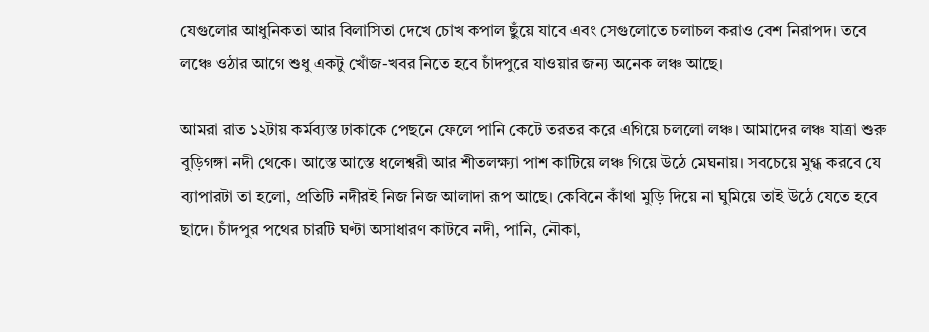যেগুলোর আধুনিকতা আর বিলাসিতা দেখে চোখ কপাল ছুঁয়ে যাবে এবং সেগুলোতে চলাচল করাও বেশ নিরাপদ। তবে লঞ্চে ওঠার আগে শুধু একটু খোঁজ-খবর নিতে হবে চাঁদপুরে যাওয়ার জন্য অনেক লঞ্চ আছে।

আমরা রাত ১২টায় কর্মব্যস্ত ঢাকাকে পেছনে ফেলে পানি কেটে তরতর করে এগিয়ে চললো লঞ্চ। আমাদের লঞ্চ যাত্রা শুরু বুড়িগঙ্গা নদী থেকে। আস্তে আস্তে ধলেশ্বরী আর শীতলক্ষ্যা পাশ কাটিয়ে লঞ্চ গিয়ে উঠে মেঘনায়। সবচেয়ে মুগ্ধ করবে যে ব্যাপারটা তা হলো, প্রতিটি নদীরই নিজ নিজ আলাদা রূপ আছে। কেবিনে কাঁথা মুড়ি দিয়ে না ঘুমিয়ে তাই উঠে যেতে হবে ছাদে। চাঁদপুর পথের চারটি ঘণ্টা অসাধারণ কাটবে নদী, পানি, নৌকা,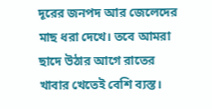দূরের জনপদ আর জেলেদের মাছ ধরা দেখে। তবে আমরা ছাদে উঠার আগে রাতের খাবার খেতেই বেশি ব্যস্ত।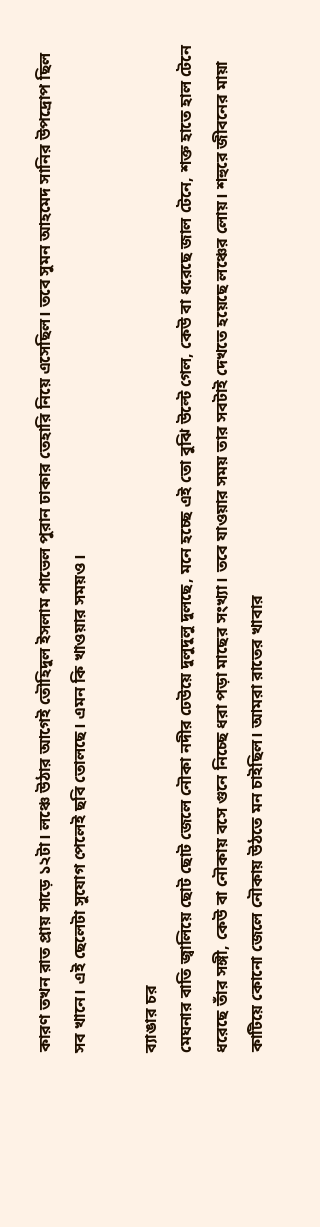কারণ তখন রাত প্রায় সাড়ে ১২টা। লঞ্চে উঠার আগেই তৌহিদুল ইসলাম পাভেল পুরান ঢাকার তেহারি নিয়ে এসেছিল। তবে সুমন আহমেদ সানির উপদ্রোপ ছিল সব খানে। এই ছেলেটা সুযোগ পেলেই ছবি তোলছে। এমন কি খাওয়ার সময়ও।

ব্যাঙার চর
মেঘনার বাতি জ্বালিয়ে ছোট ছোট জেলে নৌকা নদীর ঢেউয়ে দুলুদুলু দুলছে, মনে হচ্ছে এই তো বুঝি উল্টে গেল, কেউ বা ধরেছে জাল টেনে, শক্ত হাতে হাল টেনে ধরেছে তাঁর সঙ্গী, কেউ বা নৌকায় বসে গুনে নিচ্ছে ধরা পড়া মাছের সংখ্যা। তবে যাওয়ার সময় তার সবটাই দেখতে হয়েছে লঞ্চের লোয়। শহুরে জীবনের মায়া কাটিয়ে কোনো জেলে নৌকায় উঠতে মন চাইছিল। আমরা রাতের খাবার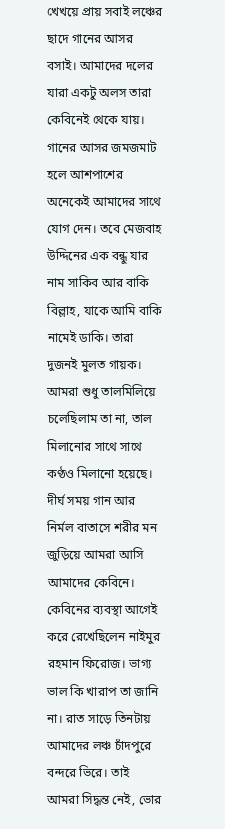খেখয়ে প্রায় সবাই লঞ্চের ছাদে গানের আসর বসাই। আমাদের দলের যারা একটু অলস তারা কেবিনেই থেকে যায়। গানের আসর জমজমাট হলে আশপাশের অনেকেই আমাদের সাথে যোগ দেন। তবে মেজবাহ উদ্দিনের এক বন্ধু যার নাম সাকিব আর বাকি বিল্লাহ, যাকে আমি বাকি নামেই ডাকি। তারা দুজনই মুলত গায়ক। আমরা শুধু তালমিলিয়ে চলেছিলাম তা না, তাল মিলানোর সাথে সাথে কণ্ঠও মিলানো হয়েছে। দীর্ঘ সময় গান আর নির্মল বাতাসে শরীর মন জুড়িয়ে আমরা আসি আমাদের কেবিনে। কেবিনের ব্যবস্থা আগেই করে রেখেছিলেন নাইমুর রহমান ফিরোজ। ভাগ্য ভাল কি খারাপ তা জানি না। রাত সাড়ে তিনটায় আমাদের লঞ্চ চাঁদপুরে বন্দরে ভিরে। তাই আমরা সিদ্ধন্ত নেই, ভোর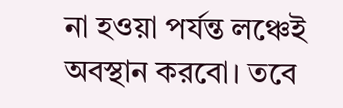না হওয়া পর্যন্ত লঞ্চেই অবস্থান করবো। তবে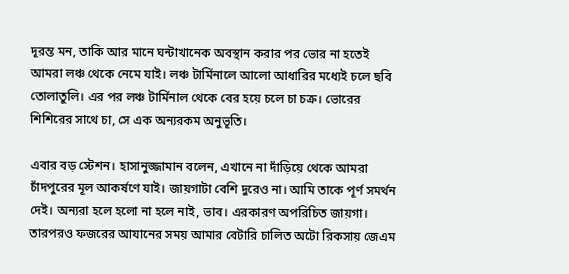দূরন্ত মন, তাকি আর মানে ঘন্টাখানেক অবস্থান করার পর ভোর না হতেই আমরা লঞ্চ থেকে নেমে যাই। লঞ্চ টার্মিনালে আলো আধারির মধ্যেই চলে ছবি তোলাতুলি। এর পর লঞ্চ টার্মিনাল থেকে বের হয়ে চলে চা চক্র। ভোরের শিশিরের সাথে চা, সে এক অন্যরকম অনুভূতি।

এবার বড় স্টেশন। হাসানুজ্জামান বলেন, এখানে না দাঁড়িয়ে থেকে আমরা চাঁদপুরের মূল আকর্ষণে যাই। জায়গাটা বেশি দুরেও না। আমি তাকে পূর্ণ সমর্থন দেই। অন্যরা হলে হলো না হলে নাই, ভাব। এরকারণ অপরিচিত জায়গা। তারপরও ফজরের আযানের সময় আমার বেটারি চালিত অটো রিকসায় জেএম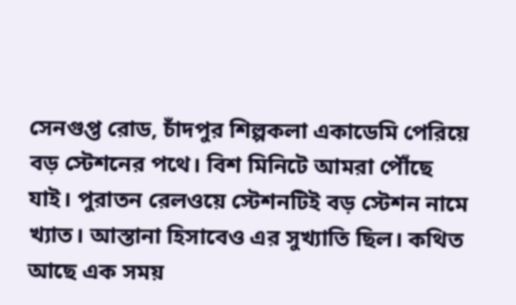সেনগুপ্ত রোড, চাঁদপুর শিল্পকলা একাডেমি পেরিয়ে বড় স্টেশনের পথে। বিশ মিনিটে আমরা পৌঁছে যাই। পুরাতন রেলওয়ে স্টেশনটিই বড় স্টেশন নামে খ্যাত। আস্তানা হিসাবেও এর সুখ্যাতি ছিল। কথিত আছে এক সময়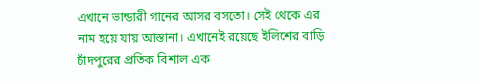এখানে ভান্ডারী গানের আসর বসতো। সেই থেকে এর নাম হয়ে যায় আস্তানা। এখানেই রয়েছে ইলিশের বাড়ি চাঁদপুরের প্রতিক বিশাল এক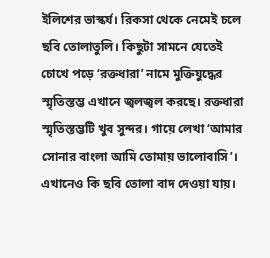ইলিশের ভাস্কর্য। রিকসা থেকে নেমেই চলে ছবি তোলাতুলি। কিছুটা সামনে যেতেই চোখে পড়ে ‘রক্তধারা’ নামে মুক্তিযুদ্ধের স্মৃতিস্তম্ভ এখানে জ্বলজ্বল করছে। রক্তধারা স্মৃতিস্তম্ভটি খুব সুন্দর। গায়ে লেখা ‘আমার সোনার বাংলা আমি তোমায় ভালোবাসি’। এখানেও কি ছবি তোলা বাদ দেওয়া যায়।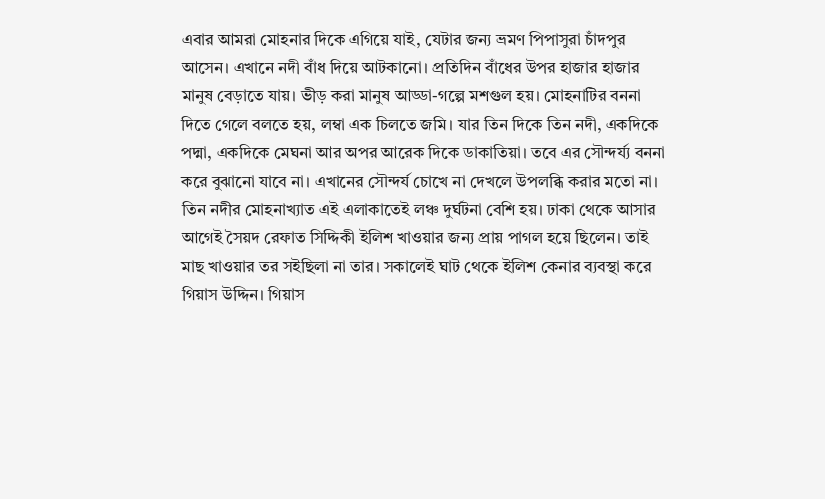এবার আমরা মোহনার দিকে এগিয়ে যাই, যেটার জন্য ভ্রমণ পিপাসুরা চাঁদপুর আসেন। এখানে নদী বাঁধ দিয়ে আটকানো। প্রতিদিন বাঁধের উপর হাজার হাজার মানুষ বেড়াতে যায়। ভীড় করা মানুষ আড্ডা-গল্পে মশগুল হয়। মোহনাটির বননা দিতে গেলে বলতে হয়, লম্বা এক চিলতে জমি। যার তিন দিকে তিন নদী, একদিকে পদ্মা, একদিকে মেঘনা আর অপর আরেক দিকে ডাকাতিয়া। তবে এর সৌন্দর্য্য বননা করে বুঝানো যাবে না। এখানের সৌন্দর্য চোখে না দেখলে উপলব্ধি করার মতো না। তিন নদীর মোহনাখ্যাত এই এলাকাতেই লঞ্চ দুর্ঘটনা বেশি হয়। ঢাকা থেকে আসার আগেই সৈয়দ রেফাত সিদ্দিকী ইলিশ খাওয়ার জন্য প্রায় পাগল হয়ে ছিলেন। তাই মাছ খাওয়ার তর সইছিলা না তার। সকালেই ঘাট থেকে ইলিশ কেনার ব্যবস্থা করে গিয়াস উদ্দিন। গিয়াস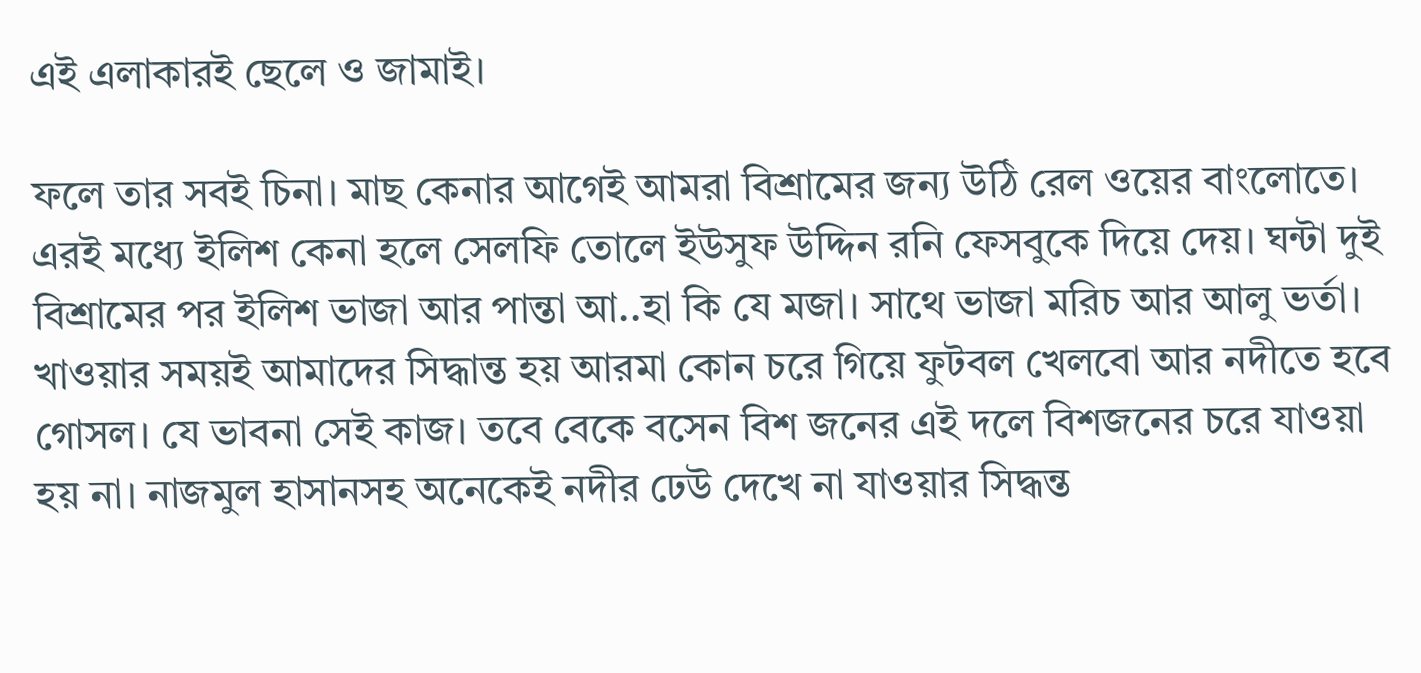এই এলাকারই ছেলে ও জামাই।

ফলে তার সবই চিনা। মাছ কেনার আগেই আমরা বিশ্রামের জন্য উঠি রেল ওয়ের বাংলোতে। এরই মধ্যে ইলিশ কেনা হলে সেলফি তোলে ইউসুফ উদ্দিন রনি ফেসবুকে দিয়ে দেয়। ঘন্টা দুই বিশ্রামের পর ইলিশ ভাজা আর পান্তা আ..হা কি যে মজা। সাথে ভাজা মরিচ আর আলু ভর্তা। খাওয়ার সময়ই আমাদের সিদ্ধান্ত হয় আরমা কোন চরে গিয়ে ফুটবল খেলবো আর নদীতে হবে গোসল। যে ভাবনা সেই কাজ। তবে বেকে বসেন বিশ জনের এই দলে বিশজনের চরে যাওয়া হয় না। নাজমুল হাসানসহ অনেকেই নদীর ঢেউ দেখে না যাওয়ার সিদ্ধন্ত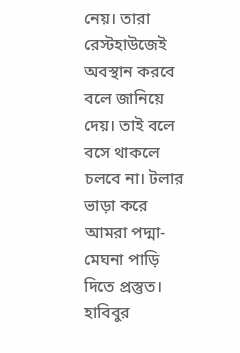নেয়। তারা রেস্টহাউজেই অবস্থান করবে বলে জানিয়ে দেয়। তাই বলে বসে থাকলে চলবে না। টলার ভাড়া করে আমরা পদ্মা-মেঘনা পাড়ি দিতে প্রস্তুত। হাবিবুর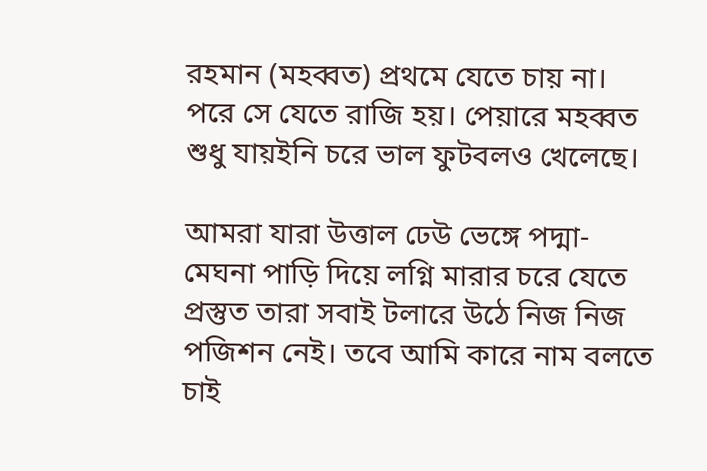রহমান (মহব্বত) প্রথমে যেতে চায় না। পরে সে যেতে রাজি হয়। পেয়ারে মহব্বত শুধু যায়ইনি চরে ভাল ফুটবলও খেলেছে।

আমরা যারা উত্তাল ঢেউ ভেঙ্গে পদ্মা-মেঘনা পাড়ি দিয়ে লগ্নি মারার চরে যেতে প্রস্তুত তারা সবাই টলারে উঠে নিজ নিজ পজিশন নেই। তবে আমি কারে নাম বলতে চাই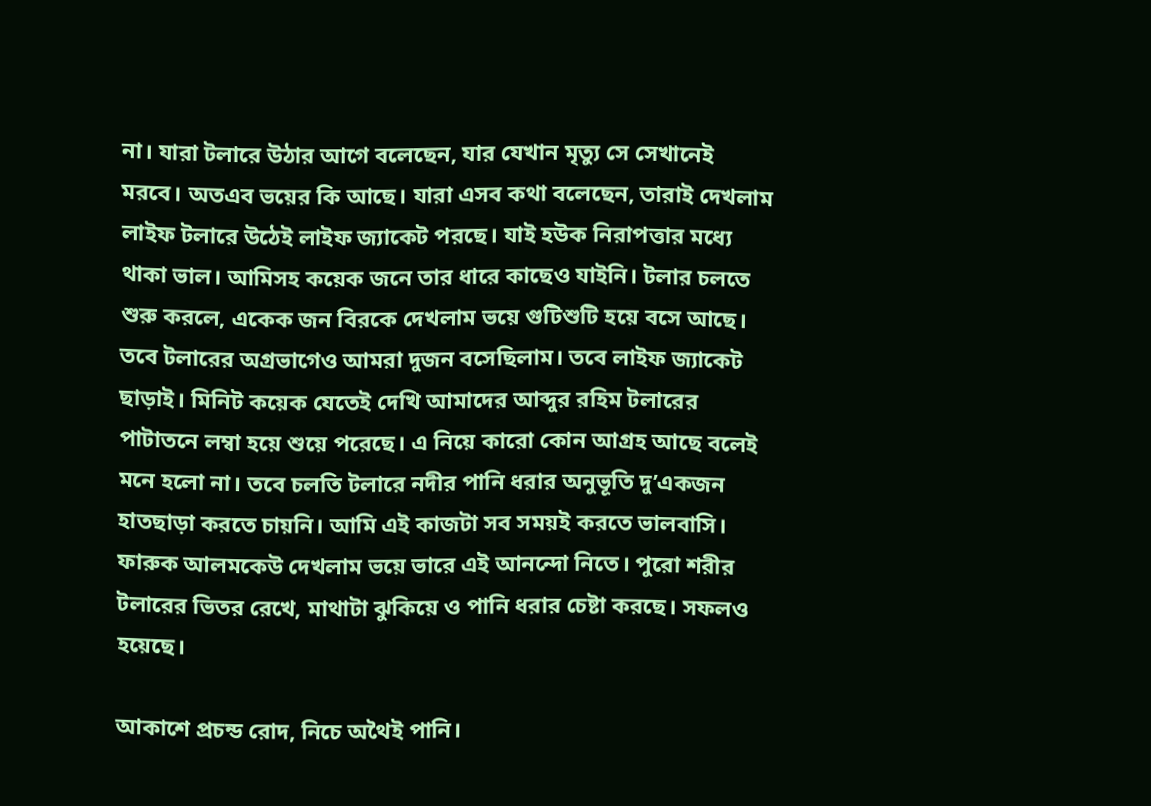না। যারা টলারে উঠার আগে বলেছেন, যার যেখান মৃত্যু সে সেখানেই মরবে। অতএব ভয়ের কি আছে। যারা এসব কথা বলেছেন, তারাই দেখলাম লাইফ টলারে উঠেই লাইফ জ্যাকেট পরছে। যাই হউক নিরাপত্তার মধ্যে থাকা ভাল। আমিসহ কয়েক জনে তার ধারে কাছেও যাইনি। টলার চলতে শুরু করলে, একেক জন বিরকে দেখলাম ভয়ে গুটিশুটি হয়ে বসে আছে। তবে টলারের অগ্রভাগেও আমরা দুজন বসেছিলাম। তবে লাইফ জ্যাকেট ছাড়াই। মিনিট কয়েক যেতেই দেখি আমাদের আব্দুর রহিম টলারের পাটাতনে লম্বা হয়ে শুয়ে পরেছে। এ নিয়ে কারো কোন আগ্রহ আছে বলেই মনে হলো না। তবে চলতি টলারে নদীর পানি ধরার অনুভূতি দু’একজন হাতছাড়া করতে চায়নি। আমি এই কাজটা সব সময়ই করতে ভালবাসি। ফারুক আলমকেউ দেখলাম ভয়ে ভারে এই আনন্দো নিতে। পুরো শরীর টলারের ভিতর রেখে, মাথাটা ঝুকিয়ে ও পানি ধরার চেষ্টা করছে। সফলও হয়েছে।

আকাশে প্রচন্ড রোদ, নিচে অথৈই পানি।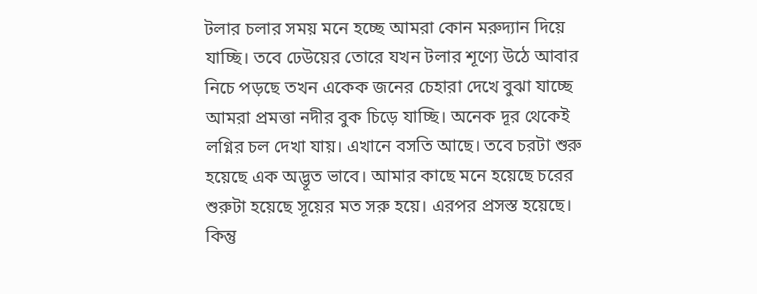টলার চলার সময় মনে হচ্ছে আমরা কোন মরুদ্যান দিয়ে যাচ্ছি। তবে ঢেউয়ের তোরে যখন টলার শূণ্যে উঠে আবার নিচে পড়ছে তখন একেক জনের চেহারা দেখে বুঝা যাচ্ছে আমরা প্রমত্তা নদীর বুক চিড়ে যাচ্ছি। অনেক দূর থেকেই লগ্নির চল দেখা যায়। এখানে বসতি আছে। তবে চরটা শুরু হয়েছে এক অদ্ভূত ভাবে। আমার কাছে মনে হয়েছে চরের শুরুটা হয়েছে সূয়ের মত সরু হয়ে। এরপর প্রসস্ত হয়েছে। কিন্তু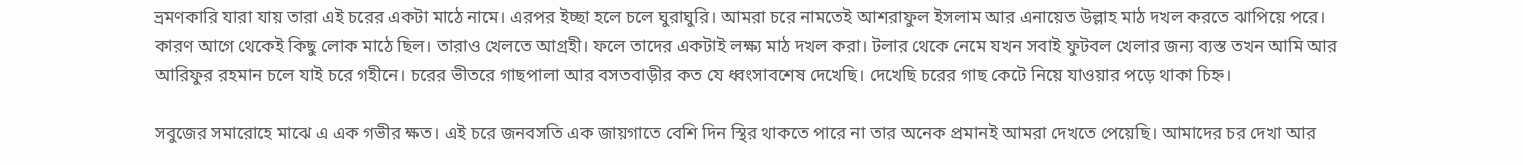ভ্রমণকারি যারা যায় তারা এই চরের একটা মাঠে নামে। এরপর ইচ্ছা হলে চলে ঘুরাঘুরি। আমরা চরে নামতেই আশরাফুল ইসলাম আর এনায়েত উল্লাহ মাঠ দখল করতে ঝাপিয়ে পরে। কারণ আগে থেকেই কিছু লোক মাঠে ছিল। তারাও খেলতে আগ্রহী। ফলে তাদের একটাই লক্ষ্য মাঠ দখল করা। টলার থেকে নেমে যখন সবাই ফুটবল খেলার জন্য ব্যস্ত তখন আমি আর আরিফুর রহমান চলে যাই চরে গহীনে। চরের ভীতরে গাছপালা আর বসতবাড়ীর কত যে ধ্বংসাবশেষ দেখেছি। দেখেছি চরের গাছ কেটে নিয়ে যাওয়ার পড়ে থাকা চিহ্ন।

সবুজের সমারোহে মাঝে এ এক গভীর ক্ষত। এই চরে জনবসতি এক জায়গাতে বেশি দিন স্থির থাকতে পারে না তার অনেক প্রমানই আমরা দেখতে পেয়েছি। আমাদের চর দেখা আর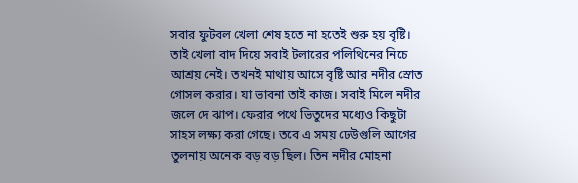সবার ফুটবল খেলা শেষ হতে না হতেই শুরু হয় বৃষ্টি। তাই খেলা বাদ দিয়ে সবাই টলারের পলিথিনের নিচে আশ্রয় নেই। তখনই মাথায় আসে বৃষ্টি আর নদীর স্রোত গোসল করার। যা ভাবনা তাই কাজ। সবাই মিলে নদীর জলে দে ঝাপ। ফেরার পথে ভিতুদের মধ্যেও কিছুটা সাহস লক্ষ্য করা গেছে। তবে এ সময় ঢেউগুলি আগের তুলনায় অনেক বড় বড় ছিল। তিন নদীর মোহনা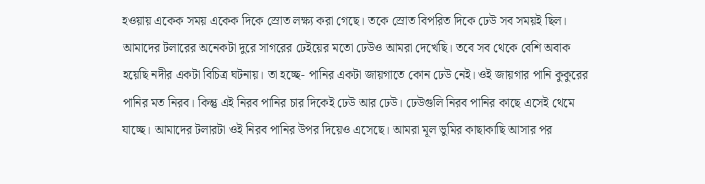হওয়ায় একেক সময় একেক দিকে স্রোত লক্ষ্য করা গেছে। তকে স্রোত বিপরিত দিকে ঢেউ সব সময়ই ছিল। আমাদের টলারের অনেকটা দুরে সাগরের ঢেইয়ের মতো ঢেউও আমরা দেখেছি। তবে সব থেকে বেশি অবাক হয়েছি নদীর একটা বিচিত্র ঘটনায়। তা হচ্ছে- পানির একটা জায়গাতে কোন ঢেউ নেই। ওই জায়গার পানি কুকুরের পানির মত নিরব। কিন্তু এই নিরব পানির চার দিকেই ঢেউ আর ঢেউ। ঢেউগুলি নিরব পানির কাছে এসেই থেমে যাচ্ছে। আমাদের টলারটা ওই নিরব পানির উপর দিয়েও এসেছে। আমরা মূল ভুমির কাছাকাছি আসার পর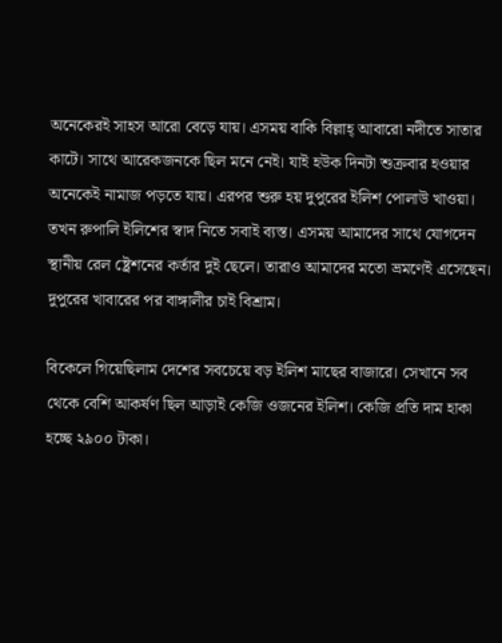অনেকেরই সাহস আরো বেড়ে যায়। এসময় বাকি বিল্লাহ্ আবারো নদীতে সাতার কাটে। সাথে আরেকজনকে ছিল মনে নেই। যাই হউক দিনটা শুক্রবার হওয়ার অনেকেই নামাজ পড়তে যায়। এরপর শুরু হয় দুপুরের ইলিশ পোলাউ খাওয়া। তখন রুপালি ইলিশের স্বাদ নিতে সবাই ব্যস্ত। এসময় আমাদের সাথে যোগদেন স্থানীয় রেল ষ্ট্রেশনের কর্তার দুই ছেলে। তারাও আমাদের মতো ভ্রমণেই এসেছেন। দুপুরের খাবারের পর বাঙ্গালীর চাই বিশ্রাম।

বিকেলে গিয়েছিলাম দেশের সবচেয়ে বড় ইলিশ মাছের বাজারে। সেখানে সব থেকে বেশি আকর্ষণ ছিল আড়াই কেজি ওজনের ইলিশ। কেজি প্রতি দাম হাকা হচ্ছে ২৯০০ টাকা।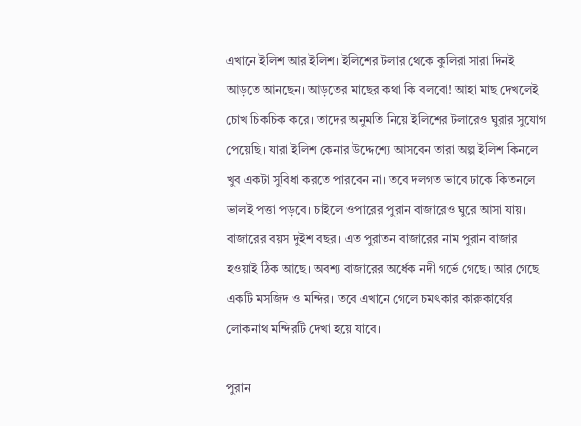এখানে ইলিশ আর ইলিশ। ইলিশের টলার থেকে কুলিরা সারা দিনই আড়তে আনছেন। আড়তের মাছের কথা কি বলবো! আহা মাছ দেখলেই চোখ চিকচিক করে। তাদের অনুমতি নিয়ে ইলিশের টলারেও ঘুরার সুযোগ পেয়েছি। যারা ইলিশ কেনার উদ্দেশ্যে আসবেন তারা অল্প ইলিশ কিনলে খুব একটা সুবিধা করতে পারবেন না। তবে দলগত ভাবে ঢাকে কিতনলে ভালই পত্তা পড়বে। চাইলে ওপারের পুরান বাজারেও ঘুরে আসা যায়। বাজারের বয়স দুইশ বছর। এত পুরাতন বাজারের নাম পুরান বাজার হওয়াই ঠিক আছে। অবশ্য বাজারের অর্ধেক নদী গর্ভে গেছে। আর গেছে একটি মসজিদ ও মন্দির। তবে এখানে গেলে চমৎকার কারুকার্যের লোকনাথ মন্দিরটি দেখা হয়ে যাবে।

পুরান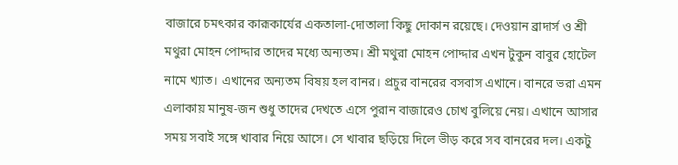বাজারে চমৎকার কারূকার্যের একতালা-দোতালা কিছু দোকান রয়েছে। দেওয়ান ব্রাদার্স ও শ্রী মথুরা মোহন পোদ্দার তাদের মধ্যে অন্যতম। শ্রী মথুরা মোহন পোদ্দার এখন টুকুন বাবুর হোটেল নামে খ্যাত। এখানের অন্যতম বিষয় হল বানর। প্রচুর বানরের বসবাস এখানে। বানরে ভরা এমন এলাকায় মানুষ-জন শুধু তাদের দেখতে এসে পুরান বাজারেও চোখ বুলিয়ে নেয়। এখানে আসার সময় সবাই সঙ্গে খাবার নিয়ে আসে। সে খাবার ছড়িয়ে দিলে ভীড় করে সব বানরের দল। একটু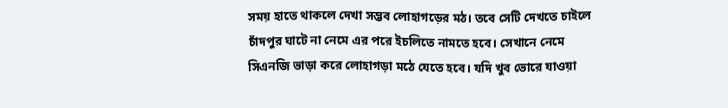সময় হাতে থাকলে দেখা সম্ভব লোহাগড়ের মঠ। তবে সেটি দেখতে চাইলে চাঁদপুর ঘাটে না নেমে এর পরে ইচলিতে নামতে হবে। সেখানে নেমে সিএনজি ভাড়া করে লোহাগড়া মঠে যেতে হবে। যদি খুব ভোরে যাওয়া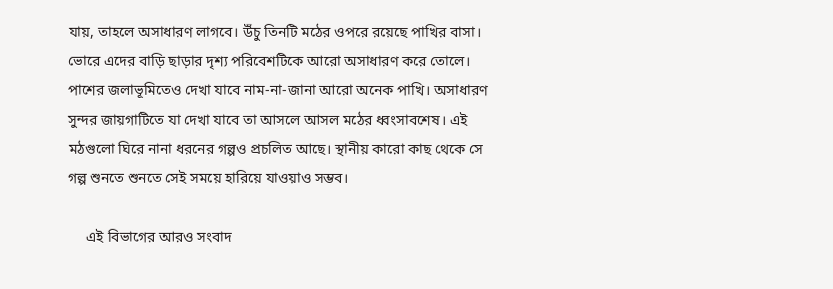যায়, তাহলে অসাধারণ লাগবে। উঁচু তিনটি মঠের ওপরে রয়েছে পাখির বাসা। ভোরে এদের বাড়ি ছাড়ার দৃশ্য পরিবেশটিকে আরো অসাধারণ করে তোলে। পাশের জলাভূমিতেও দেখা যাবে নাম-না-জানা আরো অনেক পাখি। অসাধারণ সুন্দর জায়গাটিতে যা দেখা যাবে তা আসলে আসল মঠের ধ্বংসাবশেষ। এই মঠগুলো ঘিরে নানা ধরনের গল্পও প্রচলিত আছে। স্থানীয় কারো কাছ থেকে সে গল্প শুনতে শুনতে সেই সময়ে হারিয়ে যাওয়াও সম্ভব।

     এই বিভাগের আরও সংবাদ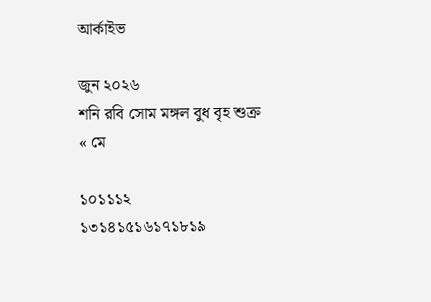আর্কাইভ

জুন ২০২৬
শনি রবি সোম মঙ্গল বুধ বৃহ শুক্র
« মে

১০১১১২
১৩১৪১৫১৬১৭১৮১৯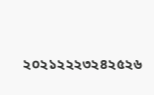২০২১২২২৩২৪২৫২৬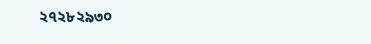২৭২৮২৯৩০